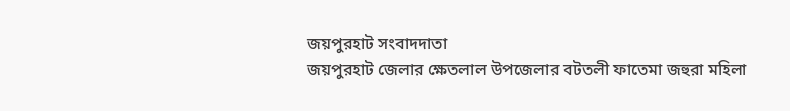জয়পুরহাট সংবাদদাতা
জয়পুরহাট জেলার ক্ষেতলাল উপজেলার বটতলী ফাতেমা জহুরা মহিলা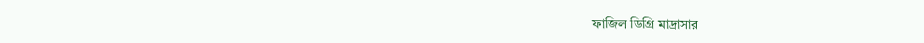ফাজিল ডিগ্রি মাদ্রাসার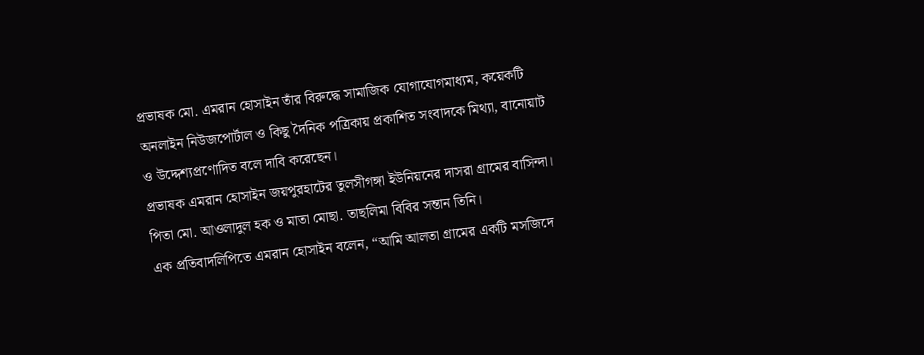প্রভাষক মো. এমরান হোসাইন তাঁর বিরুদ্ধে সামাজিক যোগাযোগমাধ্যম, কয়েকটি অনলাইন নিউজপোর্টাল ও কিছু দৈনিক পত্রিকায় প্রকাশিত সংবাদকে মিথ্যা, বানোয়াট ও উদ্দেশ্যপ্রণোদিত বলে দাবি করেছেন।
প্রভাষক এমরান হোসাইন জয়পুরহাটের তুলসীগঙ্গা ইউনিয়নের দাসরা গ্রামের বাসিন্দা। পিতা মো. আওলাদুল হক ও মাতা মোছা. তাছলিমা বিবির সন্তান তিনি।
এক প্রতিবাদলিপিতে এমরান হোসাইন বলেন, “আমি আলতা গ্রামের একটি মসজিদে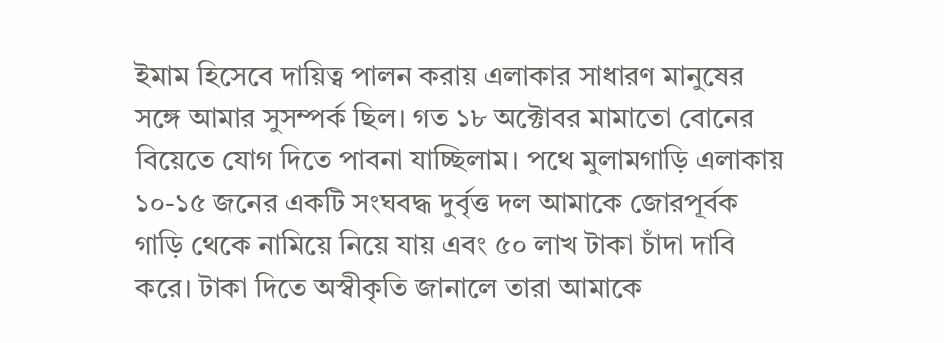ইমাম হিসেবে দায়িত্ব পালন করায় এলাকার সাধারণ মানুষের সঙ্গে আমার সুসম্পর্ক ছিল। গত ১৮ অক্টোবর মামাতো বোনের বিয়েতে যোগ দিতে পাবনা যাচ্ছিলাম। পথে মুলামগাড়ি এলাকায় ১০-১৫ জনের একটি সংঘবদ্ধ দুর্বৃত্ত দল আমাকে জোরপূর্বক গাড়ি থেকে নামিয়ে নিয়ে যায় এবং ৫০ লাখ টাকা চাঁদা দাবি করে। টাকা দিতে অস্বীকৃতি জানালে তারা আমাকে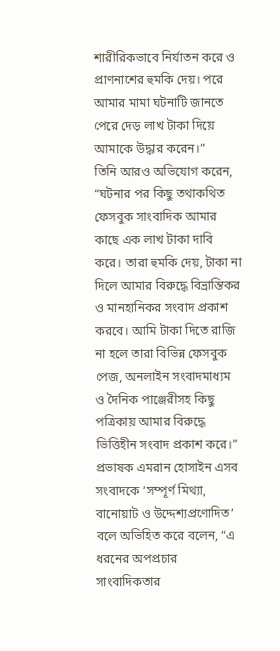শারীরিকভাবে নির্যাতন করে ও প্রাণনাশের হুমকি দেয়। পরে আমার মামা ঘটনাটি জানতে পেরে দেড় লাখ টাকা দিয়ে আমাকে উদ্ধার করেন।”
তিনি আরও অভিযোগ করেন, “ঘটনার পর কিছু তথাকথিত ফেসবুক সাংবাদিক আমার কাছে এক লাখ টাকা দাবি করে। তারা হুমকি দেয়, টাকা না দিলে আমার বিরুদ্ধে বিভ্রান্তিকর ও মানহানিকর সংবাদ প্রকাশ করবে। আমি টাকা দিতে রাজি না হলে তারা বিভিন্ন ফেসবুক পেজ, অনলাইন সংবাদমাধ্যম ও দৈনিক পাঞ্জেরীসহ কিছু পত্রিকায় আমার বিরুদ্ধে ভিত্তিহীন সংবাদ প্রকাশ করে।”
প্রভাষক এমরান হোসাইন এসব সংবাদকে ‘সম্পূর্ণ মিথ্যা, বানোয়াট ও উদ্দেশ্যপ্রণোদিত’ বলে অভিহিত করে বলেন, “এ ধরনের অপপ্রচার সাংবাদিকতার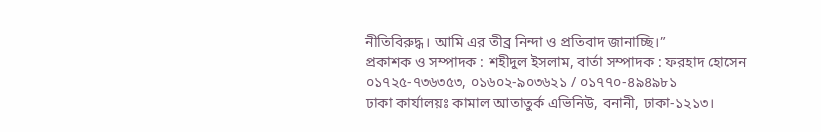নীতিবিরুদ্ধ। আমি এর তীব্র নিন্দা ও প্রতিবাদ জানাচ্ছি।”
প্রকাশক ও সম্পাদক : শহীদুল ইসলাম, বার্তা সম্পাদক : ফরহাদ হোসেন
০১৭২৫-৭৩৬৩৫৩, ০১৬০২-৯০৩৬২১ / ০১৭৭০-৪৯৪৯৮১
ঢাকা কার্যালয়ঃ কামাল আতাতুর্ক এভিনিউ, বনানী, ঢাকা-১২১৩।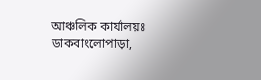আঞ্চলিক কার্যালয়ঃ ডাকবাংলোপাড়া,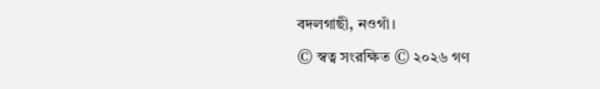বদলগাছী, নওগাঁ।
© স্বত্ব সংরক্ষিত © ২০২৬ গণ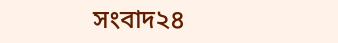সংবাদ২৪